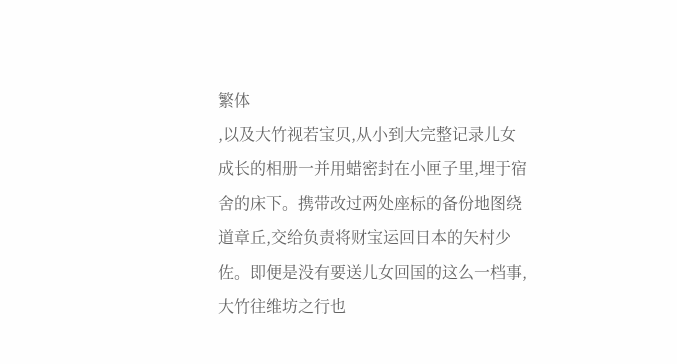繁体
,以及大竹视若宝贝,从小到大完整记录儿女成长的相册一并用蜡密封在小匣子里,埋于宿舍的床下。携带改过两处座标的备份地图绕道章丘,交给负责将财宝运回日本的矢村少佐。即便是没有要送儿女回国的这么一档事,大竹往维坊之行也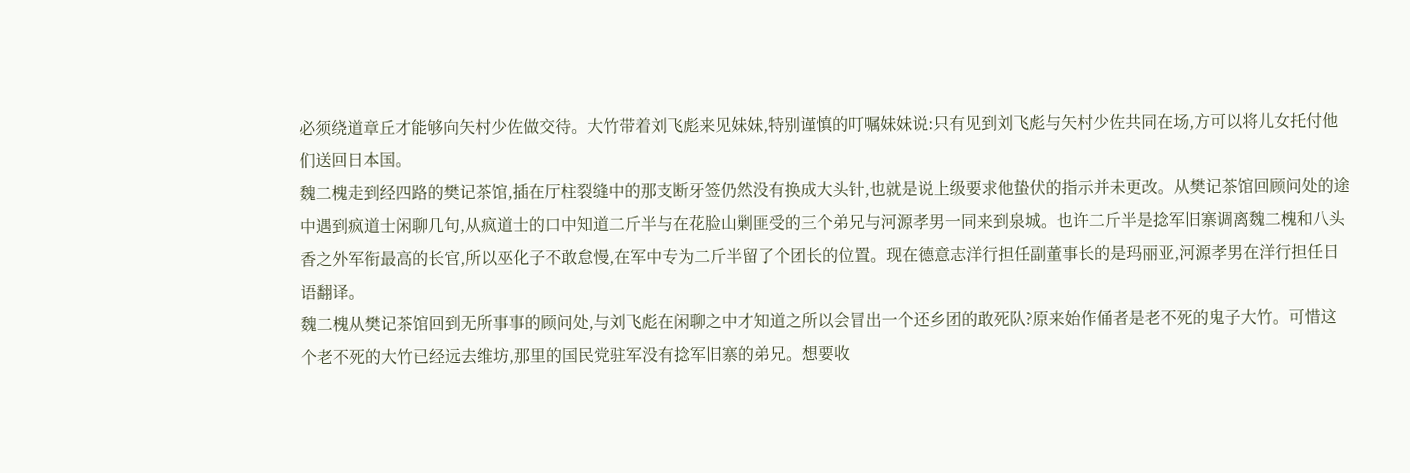必须绕道章丘才能够向矢村少佐做交待。大竹带着刘飞彪来见妹妹,特别谨慎的叮嘱妹妹说:只有见到刘飞彪与矢村少佐共同在场,方可以将儿女托付他们送回日本国。
魏二槐走到经四路的樊记茶馆,插在厅柱裂缝中的那支断牙签仍然没有换成大头针,也就是说上级要求他蛰伏的指示并未更改。从樊记茶馆回顾问处的途中遇到疯道士闲聊几句,从疯道士的口中知道二斤半与在花脸山剿匪受的三个弟兄与河源孝男一同来到泉城。也许二斤半是捻军旧寨调离魏二槐和八头香之外军衔最高的长官,所以巫化子不敢怠慢,在军中专为二斤半留了个团长的位置。现在德意志洋行担任副董事长的是玛丽亚,河源孝男在洋行担任日语翻译。
魏二槐从樊记茶馆回到无所事事的顾问处,与刘飞彪在闲聊之中才知道之所以会冒出一个还乡团的敢死队?原来始作俑者是老不死的鬼子大竹。可惜这个老不死的大竹已经远去维坊,那里的国民党驻军没有捻军旧寨的弟兄。想要收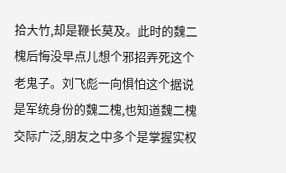拾大竹,却是鞭长莫及。此时的魏二槐后悔没早点儿想个邪招弄死这个老鬼子。刘飞彪一向惧怕这个据说是军统身份的魏二槐,也知道魏二槐交际广泛,朋友之中多个是掌握实权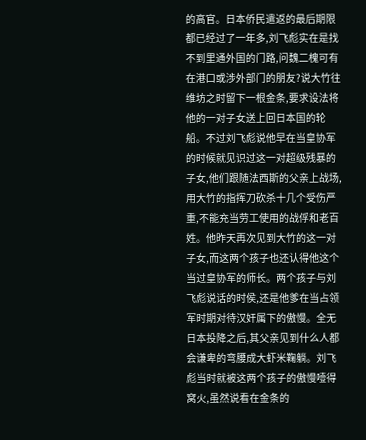的高官。日本侨民遣返的最后期限都已经过了一年多,刘飞彪实在是找不到里通外国的门路,问魏二槐可有在港口或涉外部门的朋友?说大竹往维坊之时留下一根金条,要求设法将他的一对子女送上回日本国的轮船。不过刘飞彪说他早在当皇协军的时候就见识过这一对超级残暴的子女,他们跟随法西斯的父亲上战场,用大竹的指挥刀砍杀十几个受伤严重,不能充当劳工使用的战俘和老百姓。他昨天再次见到大竹的这一对子女,而这两个孩子也还认得他这个当过皇协军的师长。两个孩子与刘飞彪说话的时侯,还是他爹在当占领军时期对待汉奸属下的傲慢。全无日本投降之后,其父亲见到什么人都会谦卑的弯腰成大虾米鞠躺。刘飞彪当时就被这两个孩子的傲慢噎得窝火,虽然说看在金条的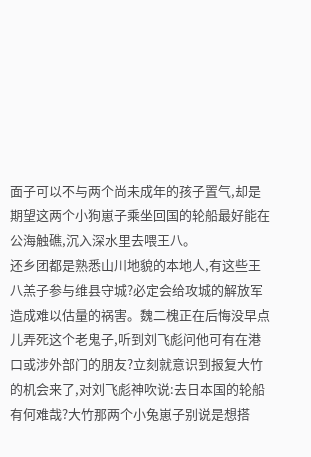面子可以不与两个尚未成年的孩子置气,却是期望这两个小狗崽子乘坐回国的轮船最好能在公海触礁,沉入深水里去喂王八。
还乡团都是熟悉山川地貌的本地人,有这些王八羔子参与维县守城?必定会给攻城的解放军造成难以估量的祸害。魏二槐正在后悔没早点儿弄死这个老鬼子,听到刘飞彪问他可有在港口或涉外部门的朋友?立刻就意识到报复大竹的机会来了,对刘飞彪神吹说:去日本国的轮船有何难哉?大竹那两个小兔崽子别说是想搭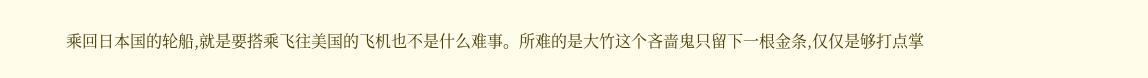乘回日本国的轮船,就是要搭乘飞往美国的飞机也不是什么难事。所难的是大竹这个吝啬鬼只留下一根金条,仅仅是够打点掌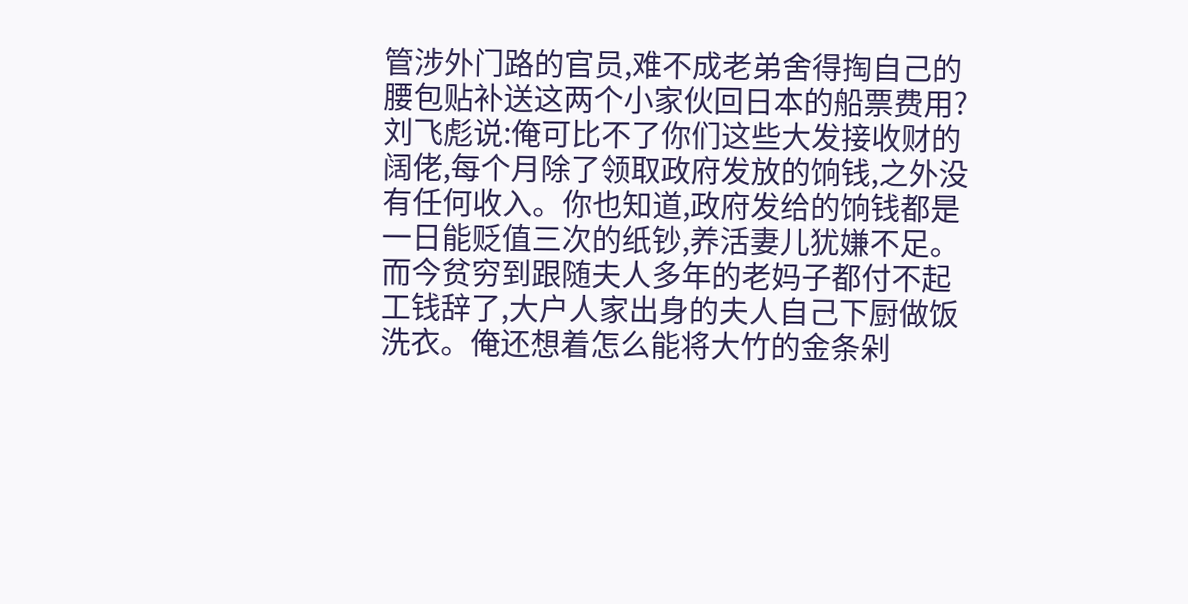管涉外门路的官员,难不成老弟舍得掏自己的腰包贴补送这两个小家伙回日本的船票费用?
刘飞彪说:俺可比不了你们这些大发接收财的阔佬,每个月除了领取政府发放的饷钱,之外没有任何收入。你也知道,政府发给的饷钱都是一日能贬值三次的纸钞,养活妻儿犹嫌不足。而今贫穷到跟随夫人多年的老妈子都付不起工钱辞了,大户人家出身的夫人自己下厨做饭洗衣。俺还想着怎么能将大竹的金条剁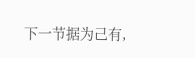下一节据为己有,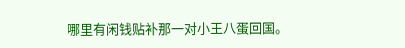哪里有闲钱贴补那一对小王八蛋回国。